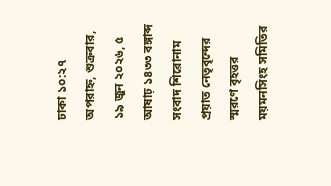ঢাকা ১০:২৭ অপরাহ্ন, শুক্রবার, ১৯ জুন ২০২৬, ৫ আষাঢ় ১৪৩৩ বঙ্গাব্দ
সংবাদ শিরোনাম
প্রয়াত নেতৃবৃন্দের স্মরণে বৃহত্তর ময়মনসিংহ সমিতির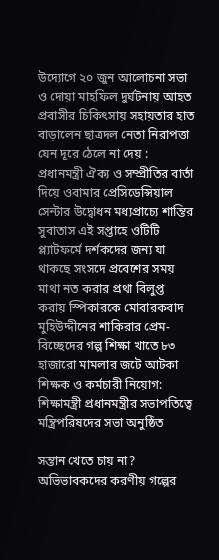উদ্যোগে ২০ জুন আলোচনা সভা ও দোয়া মাহফিল দুর্ঘটনায় আহত প্রবাসীর চিকিৎসায় সহায়তার হাত বাড়ালেন ছাত্রদল নেতা নিরাপত্তা যেন দূরে ঠেলে না দেয় : প্রধানমন্ত্রী ঐক্য ও সম্প্রীতির বার্তা দিয়ে ওবামার প্রেসিডেন্সিয়াল সেন্টার উদ্বোধন মধ্যপ্রাচ্যে শান্তির সুবাতাস এই সপ্তাহে ওটিটি প্ল্যাটফর্মে দর্শকদের জন্য যা থাকছে সংসদে প্রবেশের সময় মাথা নত করার প্রথা বিলুপ্ত করায় স্পিকারকে মোবারকবাদ মুহিউদ্দীনের শাকিরার প্রেম-বিচ্ছেদের গল্প শিক্ষা খাতে ৮৩ হাজারো মামলার জটে আটকা শিক্ষক ও কর্মচারী নিয়োগ: শিক্ষামন্ত্রী প্রধানমন্ত্রীর সভাপতিত্বে মন্ত্রিপরিষদের সভা অনুষ্ঠিত

সন্তান খেতে চায় না? অভিভাবকদের করণীয় গল্পের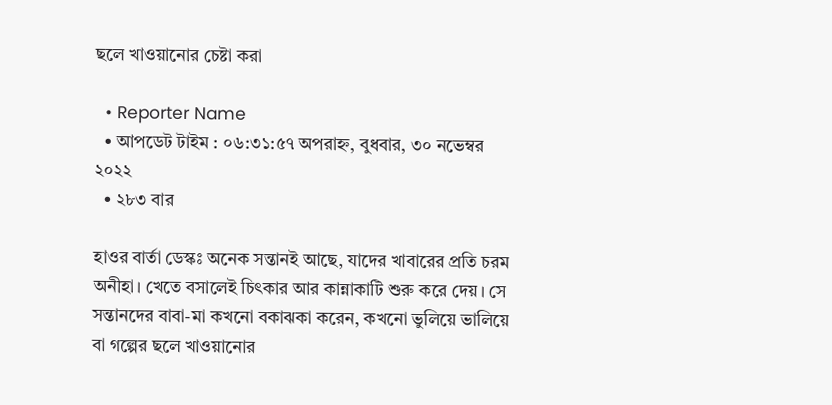ছলে খাওয়ানোর চেষ্টা করা

  • Reporter Name
  • আপডেট টাইম : ০৬:৩১:৫৭ অপরাহ্ন, বুধবার, ৩০ নভেম্বর ২০২২
  • ২৮৩ বার

হাওর বার্তা ডেস্কঃ অনেক সন্তানই আছে, যাদের খাবারের প্রতি চরম অনীহা। খেতে বসালেই চিৎকার আর কান্নাকাটি শুরু করে দেয়। সে সন্তানদের বাবা-মা কখনো বকাঝকা করেন, কখনো ভুলিয়ে ভালিয়ে বা গল্পের ছলে খাওয়ানোর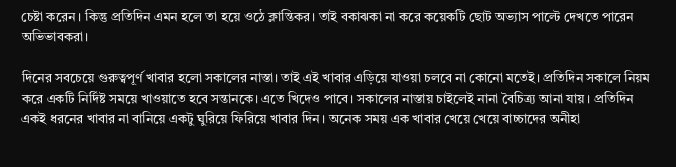চেষ্টা করেন। কিন্তু প্রতিদিন এমন হলে তা হয়ে ওঠে ক্লান্তিকর। তাই বকাঝকা না করে কয়েকটি ছোট অভ্যাস পাল্টে দেখতে পারেন অভিভাবকরা।

দিনের সবচেয়ে গুরুত্বপূর্ণ খাবার হলো সকালের নাস্তা। তাই এই খাবার এড়িয়ে যাওয়া চলবে না কোনো মতেই। প্রতিদিন সকালে নিয়ম করে একটি নির্দিষ্ট সময়ে খাওয়াতে হবে সন্তানকে। এতে খিদেও পাবে। সকালের নাস্তায় চাইলেই নানা বৈচিত্র্য আনা যায়। প্রতিদিন একই ধরনের খাবার না বানিয়ে একটু ঘুরিয়ে ফিরিয়ে খাবার দিন। অনেক সময় এক খাবার খেয়ে খেয়ে বাচ্চাদের অনীহা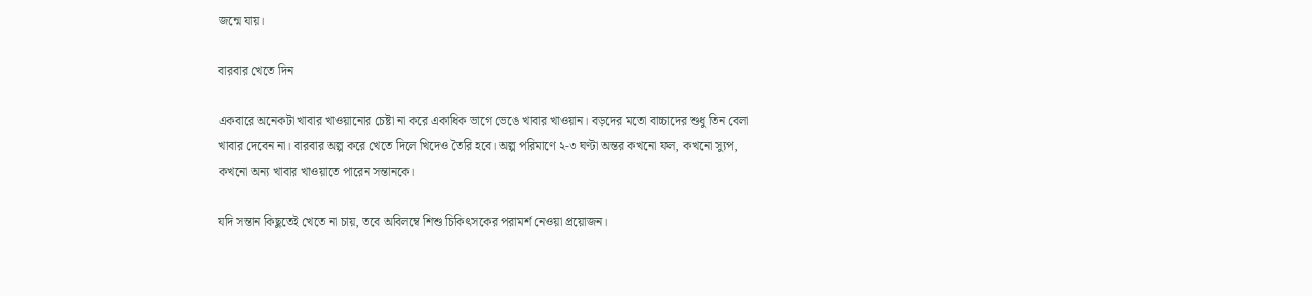জন্মে যায়।

বারবার খেতে দিন

একবারে অনেকটা খাবার খাওয়ানোর চেষ্টা না করে একাধিক ভাগে ভেঙে খাবার খাওয়ান। বড়দের মতো বাচ্চাদের শুধু তিন বেলা খাবার দেবেন না। বারবার অল্প করে খেতে দিলে খিদেও তৈরি হবে। অল্প পরিমাণে ২-৩ ঘণ্টা অন্তর কখনো ফল, কখনো স্যুপ, কখনো অন্য খাবার খাওয়াতে পারেন সন্তানকে।

যদি সন্তান কিছুতেই খেতে না চায়, তবে অবিলম্বে শিশু চিকিৎসকের পরামর্শ নেওয়া প্রয়োজন।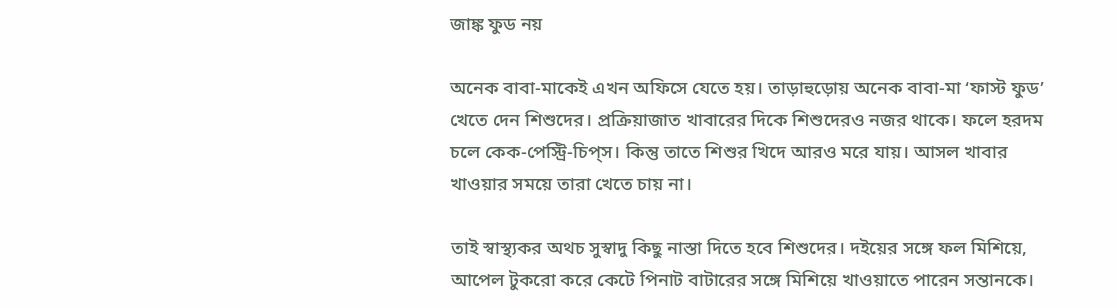জাঙ্ক ফুড নয়

অনেক বাবা-মাকেই এখন অফিসে যেতে হয়। তাড়াহুড়োয় অনেক বাবা-মা ‘ফাস্ট ফুড’ খেতে দেন শিশুদের। প্রক্রিয়াজাত খাবারের দিকে শিশুদেরও নজর থাকে। ফলে হরদম চলে কেক-পেস্ট্রি-চিপ্‌স। কিন্তু তাতে শিশুর খিদে আরও মরে যায়। আসল খাবার খাওয়ার সময়ে তারা খেতে চায় না।

তাই স্বাস্থ্যকর অথচ সুস্বাদু কিছু নাস্তা দিতে হবে শিশুদের। দইয়ের সঙ্গে ফল মিশিয়ে, আপেল টুকরো করে কেটে পিনাট বাটারের সঙ্গে মিশিয়ে খাওয়াতে পারেন সন্তানকে।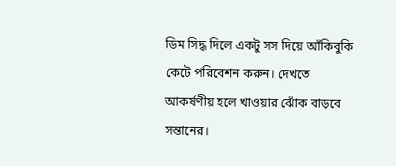ডিম সিদ্ধ দিলে একটু সস দিয়ে আঁকিবুকি কেটে পরিবেশন করুন। দেখতে আকর্ষণীয় হলে খাওয়ার ঝোঁক বাড়বে সন্তানের।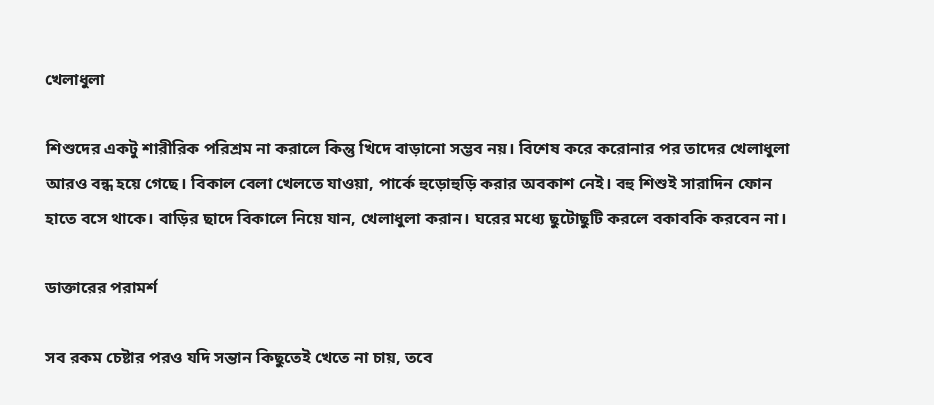খেলাধুলা

শিশুদের একটু শারীরিক পরিশ্রম না করালে কিন্তু খিদে বাড়ানো সম্ভব নয়। বিশেষ করে করোনার পর তাদের খেলাধুলা আরও বন্ধ হয়ে গেছে। বিকাল বেলা খেলতে যাওয়া, পার্কে হুড়োহুড়ি করার অবকাশ নেই। বহু শিশুই সারাদিন ফোন হাতে বসে থাকে। বাড়ির ছাদে বিকালে নিয়ে যান, খেলাধুলা করান। ঘরের মধ্যে ছুটোছুটি করলে বকাবকি করবেন না।

ডাক্তারের পরামর্শ

সব রকম চেষ্টার পরও যদি সন্তান কিছুতেই খেতে না চায়, তবে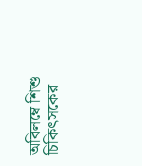অবিলম্বে শিশু চিকিৎসকের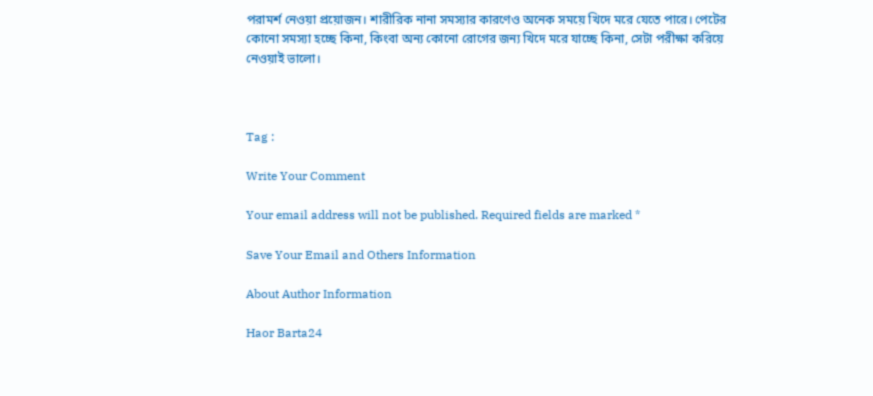পরামর্শ নেওয়া প্রয়োজন। শারীরিক নানা সমস্যার কারণেও অনেক সময়ে খিদে মরে যেতে পারে। পেটের কোনো সমস্যা হচ্ছে কিনা, কিংবা অন্য কোনো রোগের জন্য খিদে মরে যাচ্ছে কিনা, সেটা পরীক্ষা করিয়ে নেওয়াই ভালো।



Tag :

Write Your Comment

Your email address will not be published. Required fields are marked *

Save Your Email and Others Information

About Author Information

Haor Barta24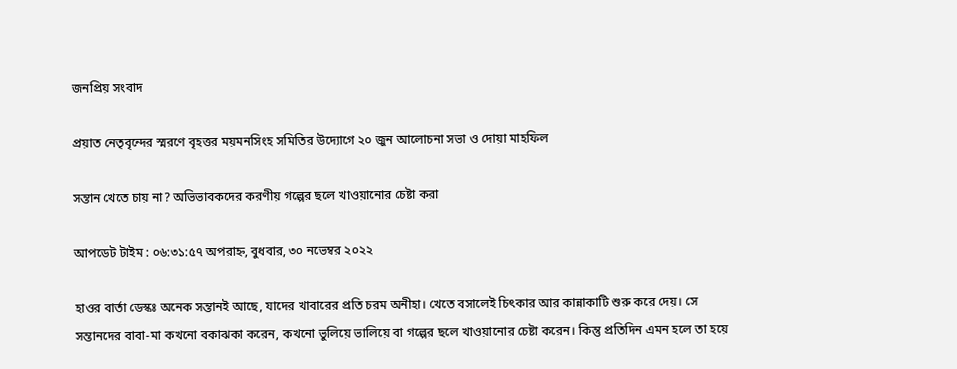জনপ্রিয় সংবাদ

প্রয়াত নেতৃবৃন্দের স্মরণে বৃহত্তর ময়মনসিংহ সমিতির উদ্যোগে ২০ জুন আলোচনা সভা ও দোয়া মাহফিল

সন্তান খেতে চায় না? অভিভাবকদের করণীয় গল্পের ছলে খাওয়ানোর চেষ্টা করা

আপডেট টাইম : ০৬:৩১:৫৭ অপরাহ্ন, বুধবার, ৩০ নভেম্বর ২০২২

হাওর বার্তা ডেস্কঃ অনেক সন্তানই আছে, যাদের খাবারের প্রতি চরম অনীহা। খেতে বসালেই চিৎকার আর কান্নাকাটি শুরু করে দেয়। সে সন্তানদের বাবা-মা কখনো বকাঝকা করেন, কখনো ভুলিয়ে ভালিয়ে বা গল্পের ছলে খাওয়ানোর চেষ্টা করেন। কিন্তু প্রতিদিন এমন হলে তা হয়ে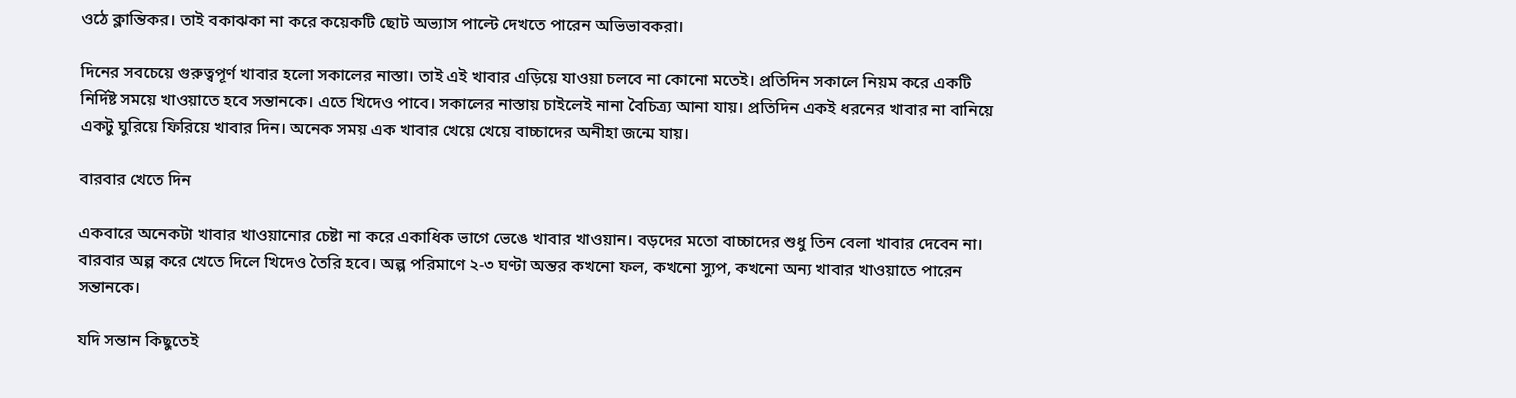ওঠে ক্লান্তিকর। তাই বকাঝকা না করে কয়েকটি ছোট অভ্যাস পাল্টে দেখতে পারেন অভিভাবকরা।

দিনের সবচেয়ে গুরুত্বপূর্ণ খাবার হলো সকালের নাস্তা। তাই এই খাবার এড়িয়ে যাওয়া চলবে না কোনো মতেই। প্রতিদিন সকালে নিয়ম করে একটি নির্দিষ্ট সময়ে খাওয়াতে হবে সন্তানকে। এতে খিদেও পাবে। সকালের নাস্তায় চাইলেই নানা বৈচিত্র্য আনা যায়। প্রতিদিন একই ধরনের খাবার না বানিয়ে একটু ঘুরিয়ে ফিরিয়ে খাবার দিন। অনেক সময় এক খাবার খেয়ে খেয়ে বাচ্চাদের অনীহা জন্মে যায়।

বারবার খেতে দিন

একবারে অনেকটা খাবার খাওয়ানোর চেষ্টা না করে একাধিক ভাগে ভেঙে খাবার খাওয়ান। বড়দের মতো বাচ্চাদের শুধু তিন বেলা খাবার দেবেন না। বারবার অল্প করে খেতে দিলে খিদেও তৈরি হবে। অল্প পরিমাণে ২-৩ ঘণ্টা অন্তর কখনো ফল, কখনো স্যুপ, কখনো অন্য খাবার খাওয়াতে পারেন সন্তানকে।

যদি সন্তান কিছুতেই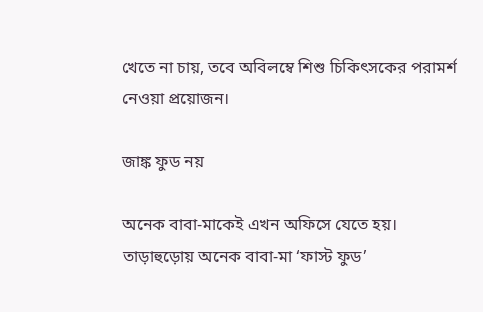খেতে না চায়, তবে অবিলম্বে শিশু চিকিৎসকের পরামর্শ নেওয়া প্রয়োজন।

জাঙ্ক ফুড নয়

অনেক বাবা-মাকেই এখন অফিসে যেতে হয়। তাড়াহুড়োয় অনেক বাবা-মা ‘ফাস্ট ফুড’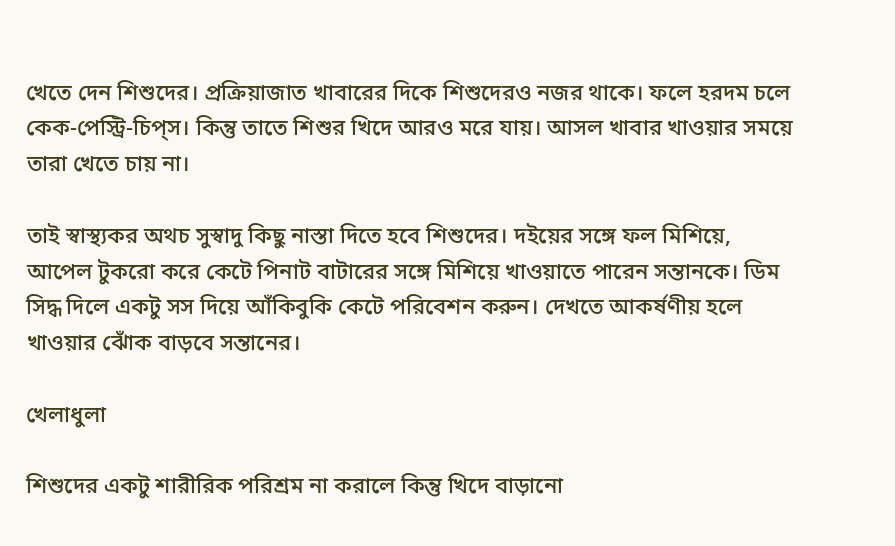খেতে দেন শিশুদের। প্রক্রিয়াজাত খাবারের দিকে শিশুদেরও নজর থাকে। ফলে হরদম চলে কেক-পেস্ট্রি-চিপ্‌স। কিন্তু তাতে শিশুর খিদে আরও মরে যায়। আসল খাবার খাওয়ার সময়ে তারা খেতে চায় না।

তাই স্বাস্থ্যকর অথচ সুস্বাদু কিছু নাস্তা দিতে হবে শিশুদের। দইয়ের সঙ্গে ফল মিশিয়ে, আপেল টুকরো করে কেটে পিনাট বাটারের সঙ্গে মিশিয়ে খাওয়াতে পারেন সন্তানকে। ডিম সিদ্ধ দিলে একটু সস দিয়ে আঁকিবুকি কেটে পরিবেশন করুন। দেখতে আকর্ষণীয় হলে খাওয়ার ঝোঁক বাড়বে সন্তানের।

খেলাধুলা

শিশুদের একটু শারীরিক পরিশ্রম না করালে কিন্তু খিদে বাড়ানো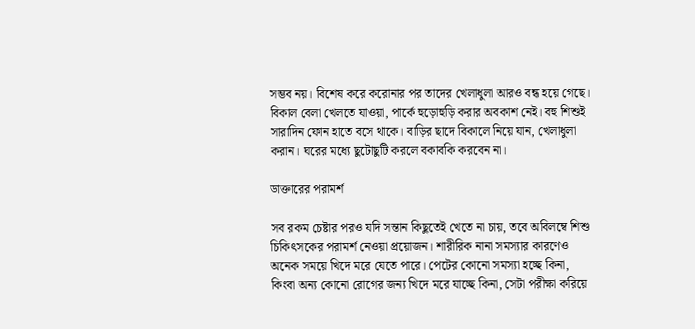সম্ভব নয়। বিশেষ করে করোনার পর তাদের খেলাধুলা আরও বন্ধ হয়ে গেছে। বিকাল বেলা খেলতে যাওয়া, পার্কে হুড়োহুড়ি করার অবকাশ নেই। বহু শিশুই সারাদিন ফোন হাতে বসে থাকে। বাড়ির ছাদে বিকালে নিয়ে যান, খেলাধুলা করান। ঘরের মধ্যে ছুটোছুটি করলে বকাবকি করবেন না।

ডাক্তারের পরামর্শ

সব রকম চেষ্টার পরও যদি সন্তান কিছুতেই খেতে না চায়, তবে অবিলম্বে শিশু চিকিৎসকের পরামর্শ নেওয়া প্রয়োজন। শারীরিক নানা সমস্যার কারণেও অনেক সময়ে খিদে মরে যেতে পারে। পেটের কোনো সমস্যা হচ্ছে কিনা, কিংবা অন্য কোনো রোগের জন্য খিদে মরে যাচ্ছে কিনা, সেটা পরীক্ষা করিয়ে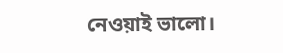নেওয়াই ভালো।